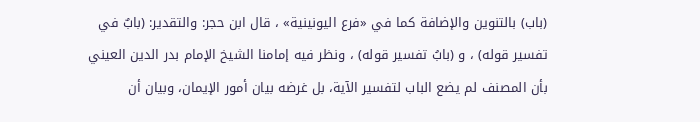(باب) بالتنوين والإضافة كما في «فرع اليونينية» ، قال ابن حجر: والتقدير: (بابٌ في تفسير قوله) ، و (بابُ تفسير قوله) ، ونظر فيه إمامنا الشيخ الإمام بدر الدين العيني بأن المصنف لم يضع الباب لتفسير الآية، بل غرضه بيان أمور الإيمان، وبيان أن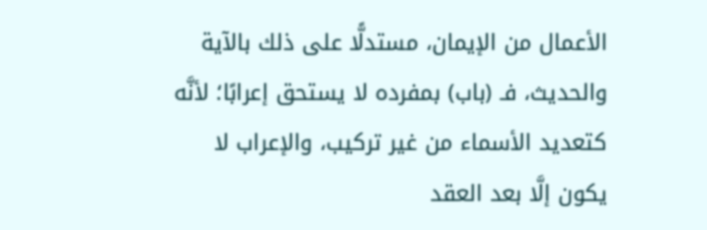الأعمال من الإيمان، مستدلًّا على ذلك بالآية والحديث، فـ (باب) بمفرده لا يستحق إعرابًا؛ لأنَّه كتعديد الأسماء من غير تركيب، والإعراب لا يكون إلَّا بعد العقد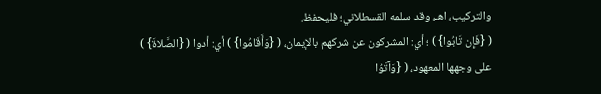والتركيب، اهـ، وقد سلمه القسطلاني؛ فليحفظ.
( {فَإِن تَابُوا} ) ؛ أي: المشركون عن شركهم بالإيمان، ( {وَأَقَامُوا} ) أي: أدوا ( {الصَّلاةَ} ) على وجهها المعهود، ( {وَآتَوُا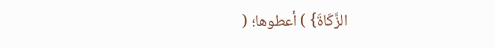الزَّكَاةَ} ) أعطوها؛ (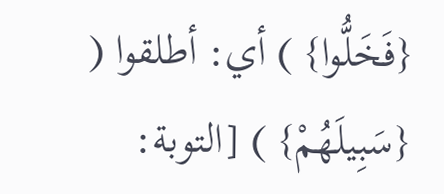{فَخَلُّوا} ) أي: أطلقوا ( {سَبِيلَهُمْ} ) [التوبة: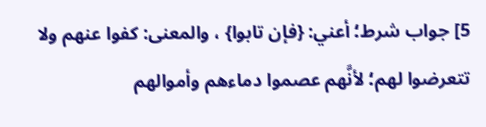5] جواب شرط؛ أعني: {فإن تابوا} ، والمعنى: كفوا عنهم ولا تتعرضوا لهم؛ لأنَّهم عصموا دماءهم وأموالهم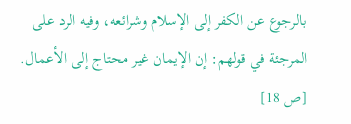بالرجوع عن الكفر إلى الإسلام وشرائعه، وفيه الرد على المرجئة في قولهم: إن الإيمان غير محتاج إلى الأعمال.
[ص 18]